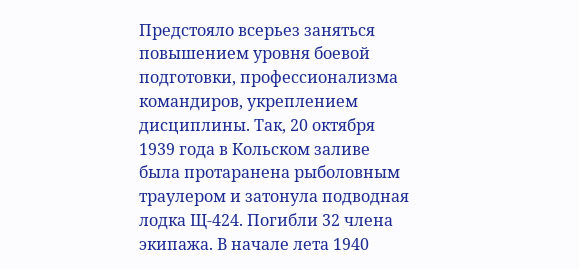Предстояло всерьез заняться повышением уровня боевой подготовки, профессионализма командиров, укреплением дисциплины. Так, 20 октября 1939 года в Кольском заливе была протаранена рыболовным траулером и затонула подводная лодка Щ-424. Погибли 32 члена экипажа. В начале лета 1940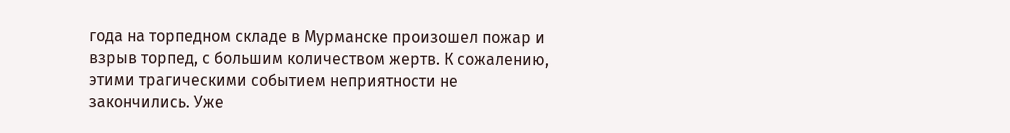года на торпедном складе в Мурманске произошел пожар и взрыв торпед, с большим количеством жертв. К сожалению, этими трагическими событием неприятности не закончились. Уже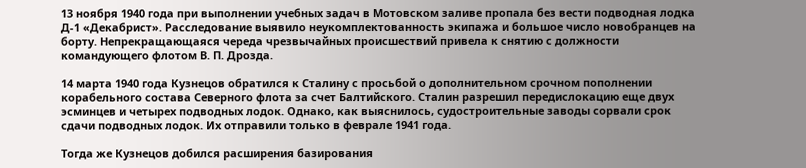13 ноября 1940 года при выполнении учебных задач в Мотовском заливе пропала без вести подводная лодка Д-1 «Декабрист». Расследование выявило неукомплектованность экипажа и большое число новобранцев на борту. Непрекращающаяся череда чрезвычайных происшествий привела к снятию с должности командующего флотом В. П. Дрозда.

14 марта 1940 года Кузнецов обратился к Сталину с просьбой о дополнительном срочном пополнении корабельного состава Северного флота за счет Балтийского. Сталин разрешил передислокацию еще двух эсминцев и четырех подводных лодок. Однако, как выяснилось, судостроительные заводы сорвали срок сдачи подводных лодок. Их отправили только в феврале 1941 года.

Тогда же Кузнецов добился расширения базирования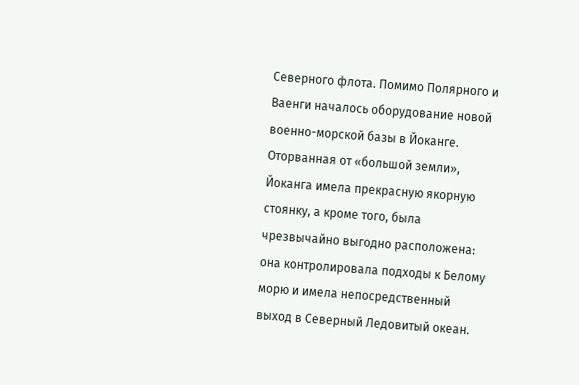Северного флота. Помимо Полярного и Ваенги началось оборудование новой военно-морской базы в Йоканге. Оторванная от «большой земли», Йоканга имела прекрасную якорную стоянку, а кроме того, была чрезвычайно выгодно расположена: она контролировала подходы к Белому морю и имела непосредственный выход в Северный Ледовитый океан.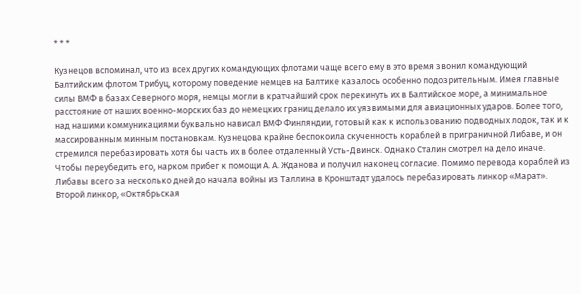* * *

Кузнецов вспоминал, что из всех других командующих флотами чаще всего ему в это время звонил командующий Балтийским флотом Трибуц, которому поведение немцев на Балтике казалось особенно подозрительным. Имея главные силы ВМФ в базах Северного моря, немцы могли в кратчайший срок перекинуть их в Балтийское море, а минимальное расстояние от наших военно-морских баз до немецких границ делало их уязвимыми для авиационных ударов. Более того, над нашими коммуникациями буквально нависал ВМФ Финляндии, готовый как к использованию подводных лодок, так и к массированным минным постановкам. Кузнецова крайне беспокоила скученность кораблей в приграничной Либаве, и он стремился перебазировать хотя бы часть их в более отдаленный Усть-Двинск. Однако Сталин смотрел на дело иначе. Чтобы переубедить его, нарком прибег к помощи А. А. Жданова и получил наконец согласие. Помимо перевода кораблей из Либавы всего за несколько дней до начала войны из Таллина в Кронштадт удалось перебазировать линкор «Марат». Второй линкор, «Октябрьская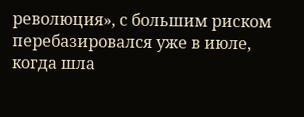революция», с большим риском перебазировался уже в июле, когда шла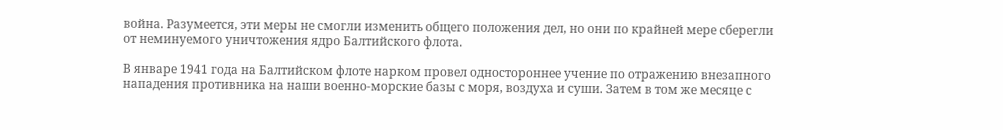война. Разумеется, эти меры не смогли изменить общего положения дел, но они по крайней мере сберегли от неминуемого уничтожения ядро Балтийского флота.

В январе 1941 года на Балтийском флоте нарком провел одностороннее учение по отражению внезапного нападения противника на наши военно-морские базы с моря, воздуха и суши. Затем в том же месяце с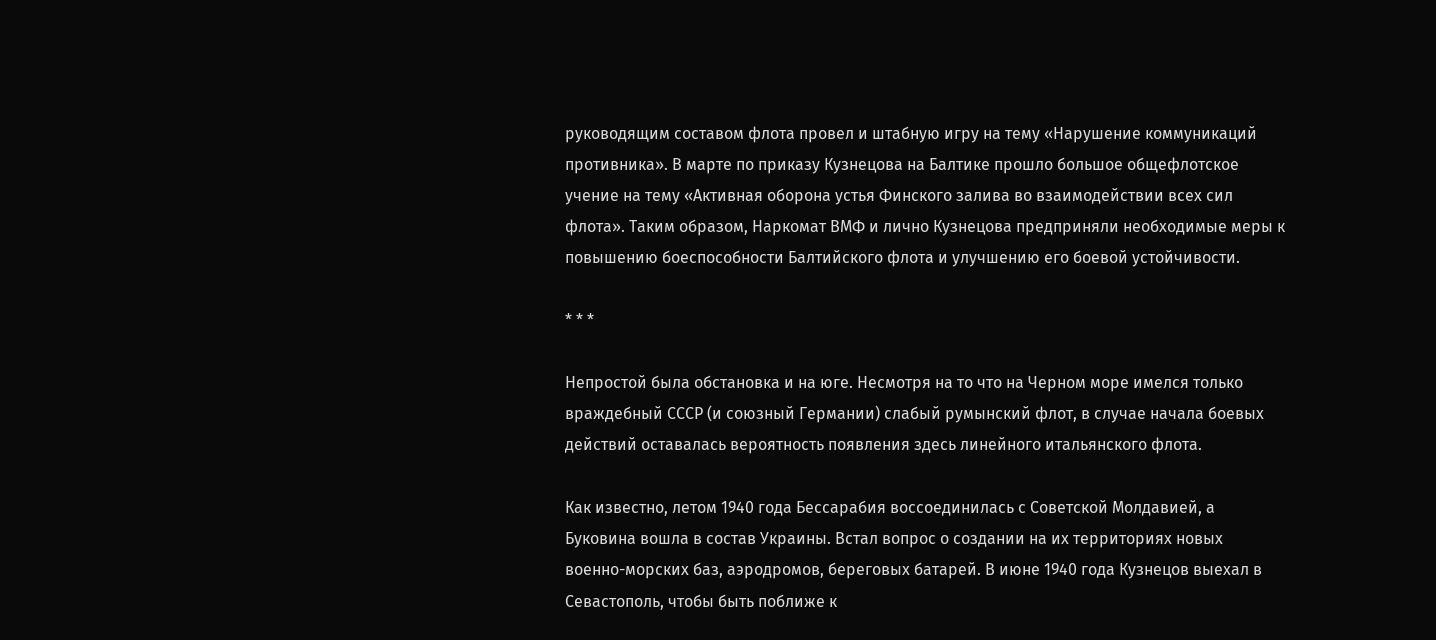руководящим составом флота провел и штабную игру на тему «Нарушение коммуникаций противника». В марте по приказу Кузнецова на Балтике прошло большое общефлотское учение на тему «Активная оборона устья Финского залива во взаимодействии всех сил флота». Таким образом, Наркомат ВМФ и лично Кузнецова предприняли необходимые меры к повышению боеспособности Балтийского флота и улучшению его боевой устойчивости.

* * *

Непростой была обстановка и на юге. Несмотря на то что на Черном море имелся только враждебный СССР (и союзный Германии) слабый румынский флот, в случае начала боевых действий оставалась вероятность появления здесь линейного итальянского флота.

Как известно, летом 1940 года Бессарабия воссоединилась с Советской Молдавией, а Буковина вошла в состав Украины. Встал вопрос о создании на их территориях новых военно-морских баз, аэродромов, береговых батарей. В июне 1940 года Кузнецов выехал в Севастополь, чтобы быть поближе к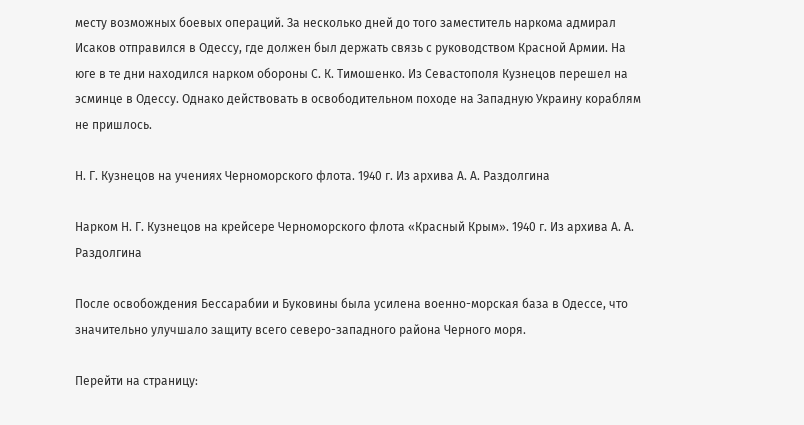месту возможных боевых операций. За несколько дней до того заместитель наркома адмирал Исаков отправился в Одессу, где должен был держать связь с руководством Красной Армии. На юге в те дни находился нарком обороны С. К. Тимошенко. Из Севастополя Кузнецов перешел на эсминце в Одессу. Однако действовать в освободительном походе на Западную Украину кораблям не пришлось.

Н. Г. Кузнецов на учениях Черноморского флота. 1940 г. Из архива А. А. Раздолгина

Нарком Н. Г. Кузнецов на крейсере Черноморского флота «Красный Крым». 1940 г. Из архива А. А. Раздолгина

После освобождения Бессарабии и Буковины была усилена военно-морская база в Одессе, что значительно улучшало защиту всего северо-западного района Черного моря.

Перейти на страницу: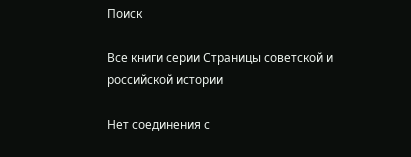Поиск

Все книги серии Страницы советской и российской истории

Нет соединения с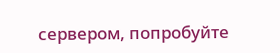сервером, попробуйте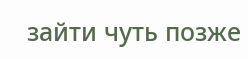зайти чуть позже